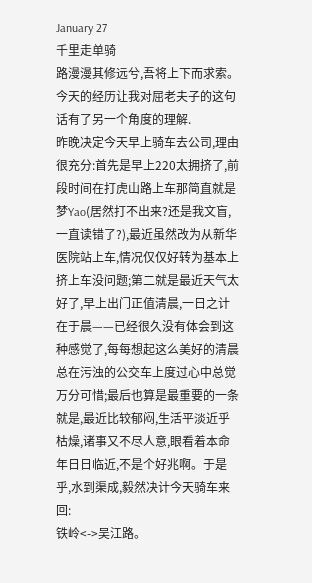January 27
千里走单骑
路漫漫其修远兮,吾将上下而求索。今天的经历让我对屈老夫子的这句话有了另一个角度的理解.
昨晚决定今天早上骑车去公司,理由很充分:首先是早上220太拥挤了,前段时间在打虎山路上车那简直就是梦Yao(居然打不出来?还是我文盲,一直读错了?),最近虽然改为从新华医院站上车,情况仅仅好转为基本上挤上车没问题;第二就是最近天气太好了,早上出门正值清晨,一日之计在于晨——已经很久没有体会到这种感觉了,每每想起这么美好的清晨总在污浊的公交车上度过心中总觉万分可惜;最后也算是最重要的一条就是,最近比较郁闷,生活平淡近乎枯燥,诸事又不尽人意,眼看着本命年日日临近,不是个好兆啊。于是乎,水到渠成,毅然决计今天骑车来回:
铁岭<->吴江路。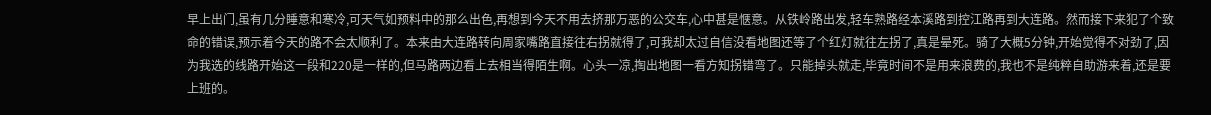早上出门,虽有几分睡意和寒冷,可天气如预料中的那么出色,再想到今天不用去挤那万恶的公交车,心中甚是惬意。从铁岭路出发,轻车熟路经本溪路到控江路再到大连路。然而接下来犯了个致命的错误,预示着今天的路不会太顺利了。本来由大连路转向周家嘴路直接往右拐就得了,可我却太过自信没看地图还等了个红灯就往左拐了,真是晕死。骑了大概5分钟,开始觉得不对劲了,因为我选的线路开始这一段和220是一样的,但马路两边看上去相当得陌生啊。心头一凉,掏出地图一看方知拐错弯了。只能掉头就走,毕竟时间不是用来浪费的,我也不是纯粹自助游来着,还是要上班的。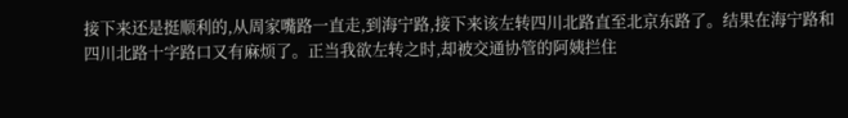接下来还是挺顺利的,从周家嘴路一直走,到海宁路,接下来该左转四川北路直至北京东路了。结果在海宁路和四川北路十字路口又有麻烦了。正当我欲左转之时,却被交通协管的阿姨拦住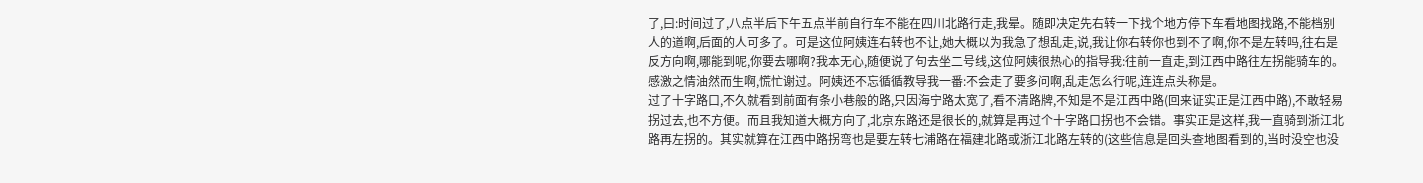了,曰:时间过了,八点半后下午五点半前自行车不能在四川北路行走,我晕。随即决定先右转一下找个地方停下车看地图找路,不能档别人的道啊,后面的人可多了。可是这位阿姨连右转也不让,她大概以为我急了想乱走,说,我让你右转你也到不了啊,你不是左转吗,往右是反方向啊,哪能到呢,你要去哪啊?我本无心,随便说了句去坐二号线,这位阿姨很热心的指导我:往前一直走,到江西中路往左拐能骑车的。感激之情油然而生啊,慌忙谢过。阿姨还不忘循循教导我一番:不会走了要多问啊,乱走怎么行呢,连连点头称是。
过了十字路口,不久就看到前面有条小巷般的路,只因海宁路太宽了,看不清路牌,不知是不是江西中路(回来证实正是江西中路),不敢轻易拐过去,也不方便。而且我知道大概方向了,北京东路还是很长的,就算是再过个十字路口拐也不会错。事实正是这样,我一直骑到浙江北路再左拐的。其实就算在江西中路拐弯也是要左转七浦路在福建北路或浙江北路左转的(这些信息是回头查地图看到的,当时没空也没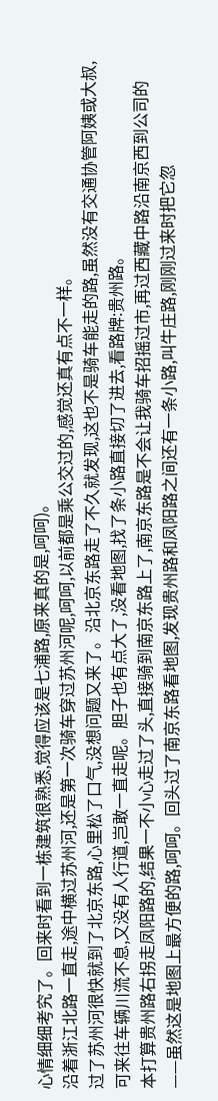心情细细考究了。回来时看到一栋建筑很熟悉,觉得应该是七浦路,原来真的是,呵呵)。
沿着浙江北路一直走,途中横过苏州河,还是第一次骑车穿过苏州河呢,呵呵,以前都是乘公交过的,感觉还真有点不一样。
过了苏州河很快就到了北京东路,心里松了口气,没想问题又来了。沿北京东路走了不久就发现,这也不是骑车能走的路,虽然没有交通协管阿姨或大叔,可来往车辆川流不息,又没有人行道,岂敢一直走呢。胆子也有点大了,没看地图,找了条小路直接切了进去,看路牌:贵州路。
本打算贵州路右拐走凤阳路的,结果一不小心走过了头,直接骑到南京东路上了,南京东路是不会让我骑车招摇过市,再过西藏中路沿南京西到公司的——虽然这是地图上最方便的路,呵呵。回头过了南京东路看地图,发现贵州路和凤阳路之间还有一条小路,叫牛庄路,刚刚过来时把它忽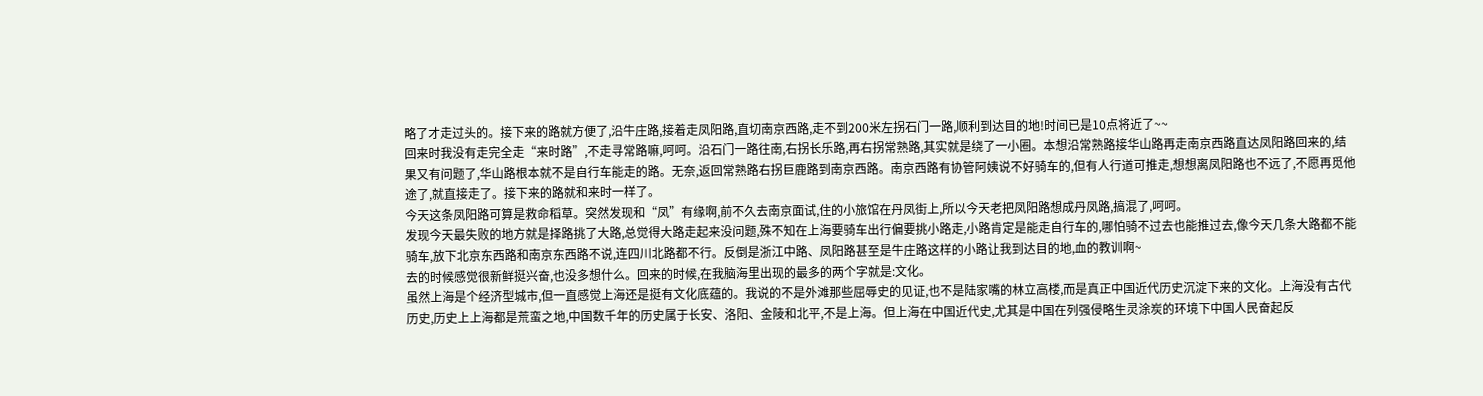略了才走过头的。接下来的路就方便了,沿牛庄路,接着走凤阳路,直切南京西路,走不到200米左拐石门一路,顺利到达目的地!时间已是10点将近了~~
回来时我没有走完全走“来时路”,不走寻常路嘛,呵呵。沿石门一路往南,右拐长乐路,再右拐常熟路,其实就是绕了一小圈。本想沿常熟路接华山路再走南京西路直达凤阳路回来的,结果又有问题了,华山路根本就不是自行车能走的路。无奈,返回常熟路右拐巨鹿路到南京西路。南京西路有协管阿姨说不好骑车的,但有人行道可推走,想想离凤阳路也不远了,不愿再觅他途了,就直接走了。接下来的路就和来时一样了。
今天这条凤阳路可算是救命稻草。突然发现和“凤”有缘啊,前不久去南京面试,住的小旅馆在丹凤街上,所以今天老把凤阳路想成丹凤路,搞混了,呵呵。
发现今天最失败的地方就是择路挑了大路,总觉得大路走起来没问题,殊不知在上海要骑车出行偏要挑小路走,小路肯定是能走自行车的,哪怕骑不过去也能推过去,像今天几条大路都不能骑车,放下北京东西路和南京东西路不说,连四川北路都不行。反倒是浙江中路、凤阳路甚至是牛庄路这样的小路让我到达目的地,血的教训啊~
去的时候感觉很新鲜挺兴奋,也没多想什么。回来的时候,在我脑海里出现的最多的两个字就是:文化。
虽然上海是个经济型城市,但一直感觉上海还是挺有文化底蕴的。我说的不是外滩那些屈辱史的见证,也不是陆家嘴的林立高楼,而是真正中国近代历史沉淀下来的文化。上海没有古代历史,历史上上海都是荒蛮之地,中国数千年的历史属于长安、洛阳、金陵和北平,不是上海。但上海在中国近代史,尤其是中国在列强侵略生灵涂炭的环境下中国人民奋起反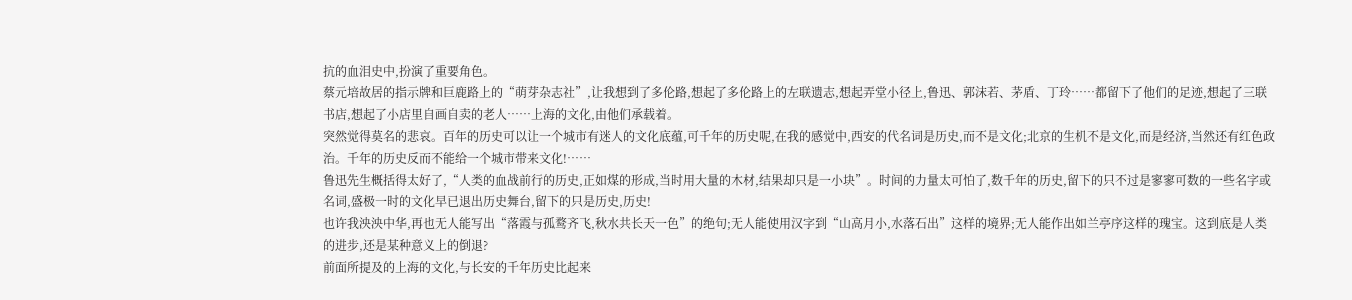抗的血泪史中,扮演了重要角色。
蔡元培故居的指示牌和巨鹿路上的“萌芽杂志社”,让我想到了多伦路,想起了多伦路上的左联遗志,想起弄堂小径上,鲁迅、郭沫若、茅盾、丁玲……都留下了他们的足迹,想起了三联书店,想起了小店里自画自卖的老人……上海的文化,由他们承载着。
突然觉得莫名的悲哀。百年的历史可以让一个城市有迷人的文化底蕴,可千年的历史呢,在我的感觉中,西安的代名词是历史,而不是文化;北京的生机不是文化,而是经济,当然还有红色政治。千年的历史反而不能给一个城市带来文化!……
鲁迅先生概括得太好了,“人类的血战前行的历史,正如煤的形成,当时用大量的木材,结果却只是一小块”。时间的力量太可怕了,数千年的历史,留下的只不过是寥寥可数的一些名字或名词,盛极一时的文化早已退出历史舞台,留下的只是历史,历史!
也许我泱泱中华,再也无人能写出“落霞与孤鹜齐飞,秋水共长天一色”的绝句;无人能使用汉字到“山高月小,水落石出”这样的境界;无人能作出如兰亭序这样的瑰宝。这到底是人类的进步,还是某种意义上的倒退?
前面所提及的上海的文化,与长安的千年历史比起来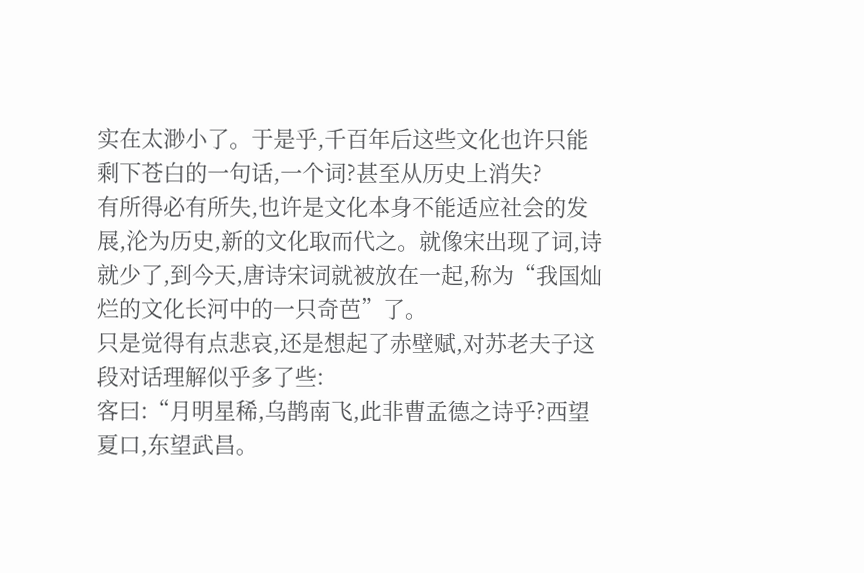实在太渺小了。于是乎,千百年后这些文化也许只能剩下苍白的一句话,一个词?甚至从历史上消失?
有所得必有所失,也许是文化本身不能适应社会的发展,沦为历史,新的文化取而代之。就像宋出现了词,诗就少了,到今天,唐诗宋词就被放在一起,称为“我国灿烂的文化长河中的一只奇芭”了。
只是觉得有点悲哀,还是想起了赤壁赋,对苏老夫子这段对话理解似乎多了些:
客曰:“月明星稀,乌鹊南飞,此非曹孟德之诗乎?西望夏口,东望武昌。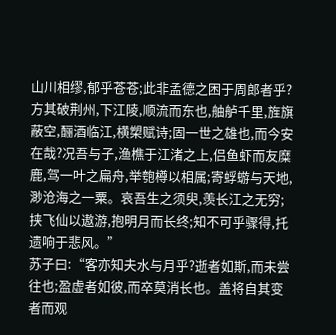山川相缪,郁乎苍苍;此非孟德之困于周郎者乎?方其破荆州,下江陵,顺流而东也,舳舻千里,旌旗蔽空,酾酒临江,横槊赋诗;固一世之雄也,而今安在哉?况吾与子,渔樵于江渚之上,侣鱼虾而友糜鹿,驾一叶之扁舟,举匏樽以相属;寄蜉蝣与天地,渺沧海之一粟。哀吾生之须臾,羡长江之无穷;挟飞仙以遨游,抱明月而长终;知不可乎骤得,托遗响于悲风。”
苏子曰:“客亦知夫水与月乎?逝者如斯,而未尝往也;盈虚者如彼,而卒莫消长也。盖将自其变者而观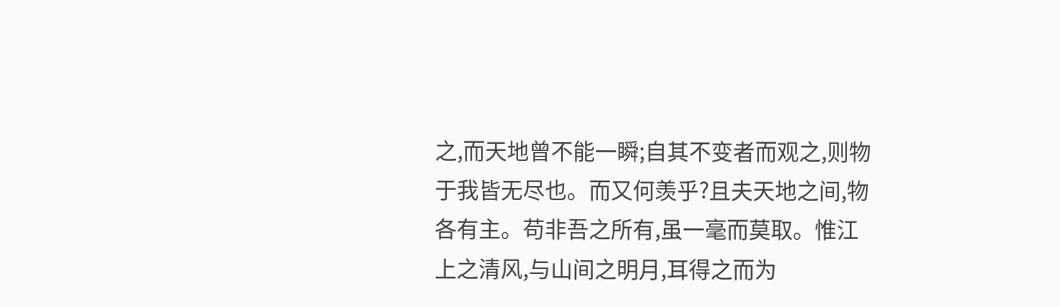之,而天地曾不能一瞬;自其不变者而观之,则物于我皆无尽也。而又何羡乎?且夫天地之间,物各有主。苟非吾之所有,虽一毫而莫取。惟江上之清风,与山间之明月,耳得之而为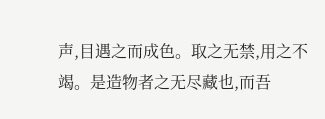声,目遇之而成色。取之无禁,用之不竭。是造物者之无尽藏也,而吾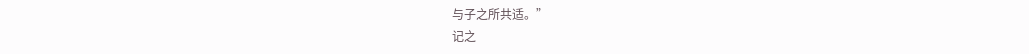与子之所共适。”
记之